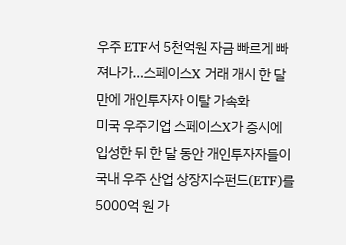우주 ETF서 5천억원 자금 빠르게 빠져나가…스페이스X 거래 개시 한 달 만에 개인투자자 이탈 가속화
미국 우주기업 스페이스X가 증시에 입성한 뒤 한 달 동안 개인투자자들이 국내 우주 산업 상장지수펀드(ETF)를 5000억 원 가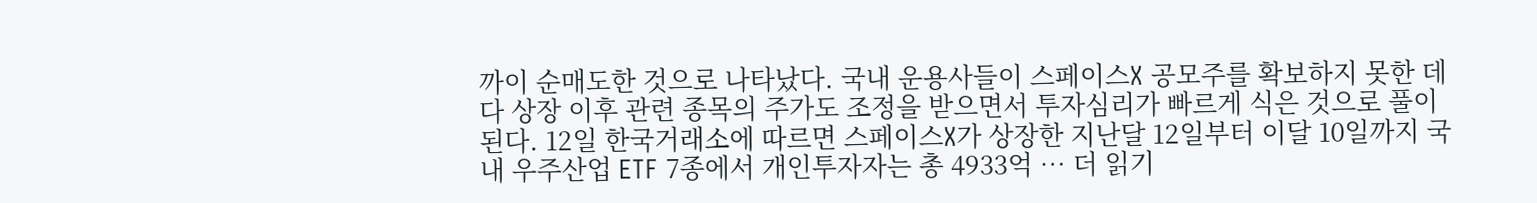까이 순매도한 것으로 나타났다. 국내 운용사들이 스페이스X 공모주를 확보하지 못한 데다 상장 이후 관련 종목의 주가도 조정을 받으면서 투자심리가 빠르게 식은 것으로 풀이된다. 12일 한국거래소에 따르면 스페이스X가 상장한 지난달 12일부터 이달 10일까지 국내 우주산업 ETF 7종에서 개인투자자는 총 4933억 … 더 읽기